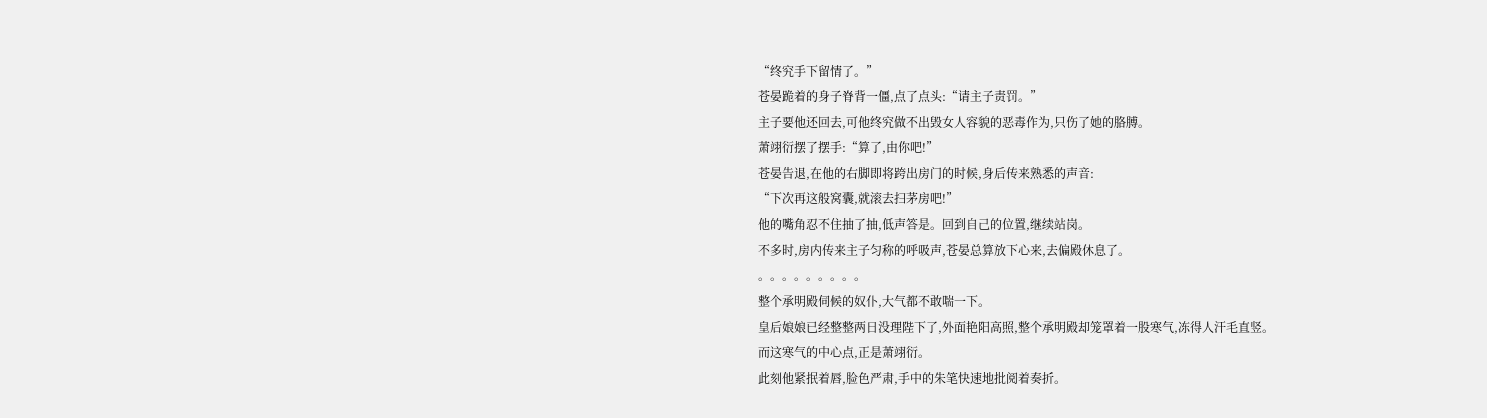“终究手下留情了。”
苍晏跪着的身子脊背一僵,点了点头:“请主子责罚。”
主子要他还回去,可他终究做不出毁女人容貌的恶毒作为,只伤了她的胳膊。
萧翊衍摆了摆手:“算了,由你吧!”
苍晏告退,在他的右脚即将跨出房门的时候,身后传来熟悉的声音:
“下次再这般窝囊,就滚去扫茅房吧!”
他的嘴角忍不住抽了抽,低声答是。回到自己的位置,继续站岗。
不多时,房内传来主子匀称的呼吸声,苍晏总算放下心来,去偏殿休息了。
。。。。。。。。。
整个承明殿伺候的奴仆,大气都不敢喘一下。
皇后娘娘已经整整两日没理陛下了,外面艳阳高照,整个承明殿却笼罩着一股寒气,冻得人汗毛直竖。
而这寒气的中心点,正是萧翊衍。
此刻他紧抿着唇,脸色严肃,手中的朱笔快速地批阅着奏折。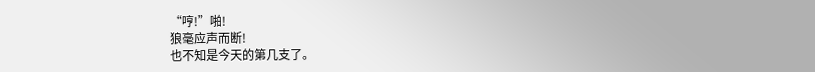“哼!”啪!
狼毫应声而断!
也不知是今天的第几支了。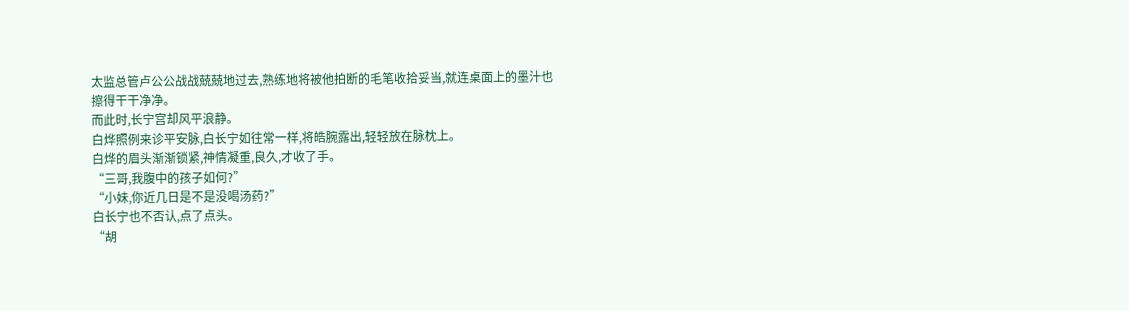太监总管卢公公战战兢兢地过去,熟练地将被他拍断的毛笔收拾妥当,就连桌面上的墨汁也擦得干干净净。
而此时,长宁宫却风平浪静。
白烨照例来诊平安脉,白长宁如往常一样,将皓腕露出,轻轻放在脉枕上。
白烨的眉头渐渐锁紧,神情凝重,良久,才收了手。
“三哥,我腹中的孩子如何?”
“小妹,你近几日是不是没喝汤药?”
白长宁也不否认,点了点头。
“胡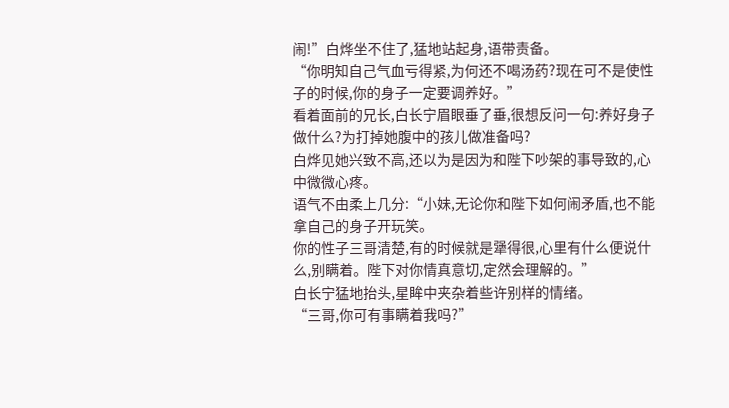闹!”白烨坐不住了,猛地站起身,语带责备。
“你明知自己气血亏得紧,为何还不喝汤药?现在可不是使性子的时候,你的身子一定要调养好。”
看着面前的兄长,白长宁眉眼垂了垂,很想反问一句:养好身子做什么?为打掉她腹中的孩儿做准备吗?
白烨见她兴致不高,还以为是因为和陛下吵架的事导致的,心中微微心疼。
语气不由柔上几分:“小妹,无论你和陛下如何闹矛盾,也不能拿自己的身子开玩笑。
你的性子三哥清楚,有的时候就是犟得很,心里有什么便说什么,别瞒着。陛下对你情真意切,定然会理解的。”
白长宁猛地抬头,星眸中夹杂着些许别样的情绪。
“三哥,你可有事瞒着我吗?”